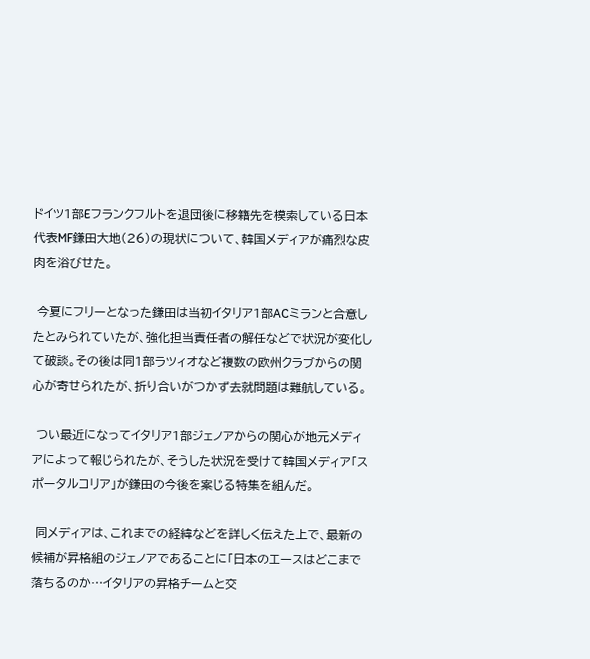ドイツ1部Eフランクフルトを退団後に移籍先を模索している日本代表MF鎌田大地(26)の現状について、韓国メディアが痛烈な皮肉を浴びせた。

 今夏にフリーとなった鎌田は当初イタリア1部ACミランと合意したとみられていたが、強化担当責任者の解任などで状況が変化して破談。その後は同1部ラツィオなど複数の欧州クラブからの関心が寄せられたが、折り合いがつかず去就問題は難航している。

 つい最近になってイタリア1部ジェノアからの関心が地元メディアによって報じられたが、そうした状況を受けて韓国メディア「スポータルコリア」が鎌田の今後を案じる特集を組んだ。

 同メディアは、これまでの経緯などを詳しく伝えた上で、最新の候補が昇格組のジェノアであることに「日本のエースはどこまで落ちるのか…イタリアの昇格チームと交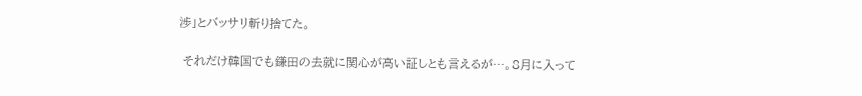渉」とバッサリ斬り捨てた。

 それだけ韓国でも鎌田の去就に関心が高い証しとも言えるが…。8月に入って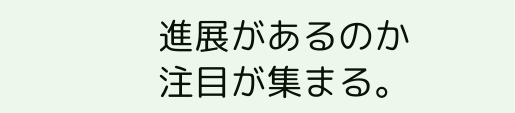進展があるのか注目が集まる。